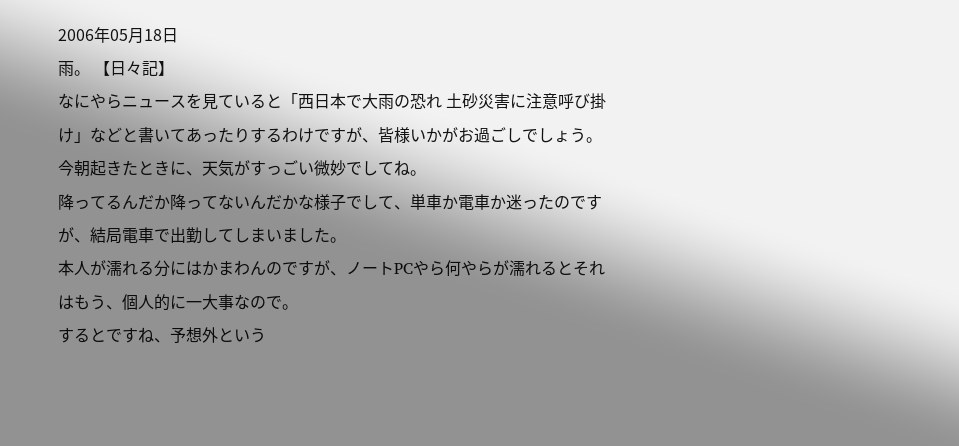2006年05月18日
雨。 【日々記】
なにやらニュースを見ていると「西日本で大雨の恐れ 土砂災害に注意呼び掛け」などと書いてあったりするわけですが、皆様いかがお過ごしでしょう。
今朝起きたときに、天気がすっごい微妙でしてね。
降ってるんだか降ってないんだかな様子でして、単車か電車か迷ったのですが、結局電車で出勤してしまいました。
本人が濡れる分にはかまわんのですが、ノートPCやら何やらが濡れるとそれはもう、個人的に一大事なので。
するとですね、予想外という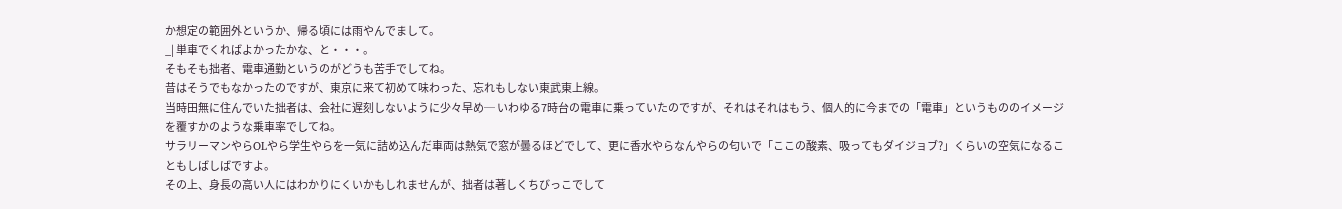か想定の範囲外というか、帰る頃には雨やんでまして。
_| 単車でくればよかったかな、と・・・。
そもそも拙者、電車通勤というのがどうも苦手でしてね。
昔はそうでもなかったのですが、東京に来て初めて味わった、忘れもしない東武東上線。
当時田無に住んでいた拙者は、会社に遅刻しないように少々早め─ いわゆる7時台の電車に乗っていたのですが、それはそれはもう、個人的に今までの「電車」というもののイメージを覆すかのような乗車率でしてね。
サラリーマンやらOLやら学生やらを一気に詰め込んだ車両は熱気で窓が曇るほどでして、更に香水やらなんやらの匂いで「ここの酸素、吸ってもダイジョブ?」くらいの空気になることもしばしばですよ。
その上、身長の高い人にはわかりにくいかもしれませんが、拙者は著しくちびっこでして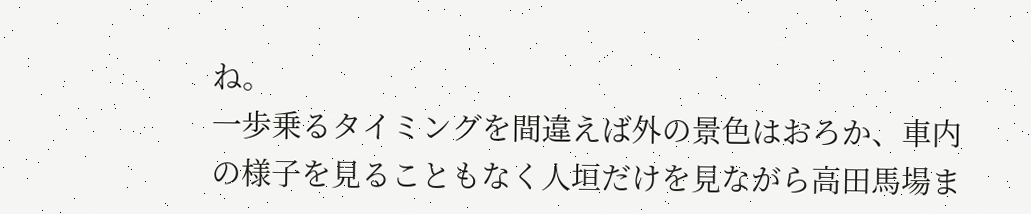ね。
一歩乗るタイミングを間違えば外の景色はおろか、車内の様子を見ることもなく人垣だけを見ながら高田馬場ま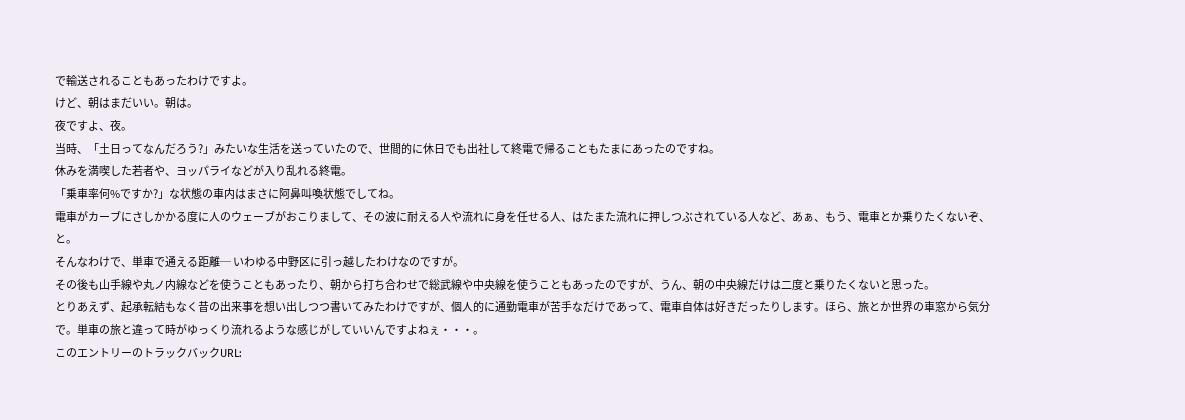で輸送されることもあったわけですよ。
けど、朝はまだいい。朝は。
夜ですよ、夜。
当時、「土日ってなんだろう?」みたいな生活を送っていたので、世間的に休日でも出社して終電で帰ることもたまにあったのですね。
休みを満喫した若者や、ヨッパライなどが入り乱れる終電。
「乗車率何%ですか?」な状態の車内はまさに阿鼻叫喚状態でしてね。
電車がカーブにさしかかる度に人のウェーブがおこりまして、その波に耐える人や流れに身を任せる人、はたまた流れに押しつぶされている人など、あぁ、もう、電車とか乗りたくないぞ、と。
そんなわけで、単車で通える距離─ いわゆる中野区に引っ越したわけなのですが。
その後も山手線や丸ノ内線などを使うこともあったり、朝から打ち合わせで総武線や中央線を使うこともあったのですが、うん、朝の中央線だけは二度と乗りたくないと思った。
とりあえず、起承転結もなく昔の出来事を想い出しつつ書いてみたわけですが、個人的に通勤電車が苦手なだけであって、電車自体は好きだったりします。ほら、旅とか世界の車窓から気分で。単車の旅と違って時がゆっくり流れるような感じがしていいんですよねぇ・・・。
このエントリーのトラックバックURL: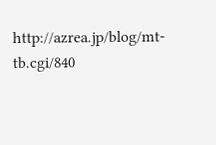http://azrea.jp/blog/mt-tb.cgi/840